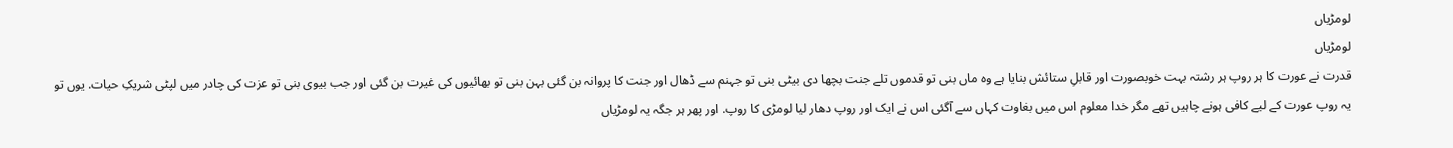لومڑیاں
لومڑیاں
قدرت نے عورت کا ہر روپ ہر رشتہ بہت خوبصورت اور قابلِ ستائش بنایا ہے وہ ماں بنی تو قدموں تلے جنت بچھا دی بیٹی بنی تو جہنم سے ڈھال اور جنت کا پروانہ بن گئی بہن بنی تو بھائیوں کی غیرت بن گئی اور جب بیوی بنی تو عزت کی چادر میں لپٹی شریکِ حیات. یوں تو یہ روپ عورت کے لیے کافی ہونے چاہیں تھے مگر خدا معلوم اس میں بغاوت کہاں سے آگئی اس نے ایک اور روپ دھار لیا لومڑی کا روپ. اور پھر ہر جگہ یہ لومڑیاں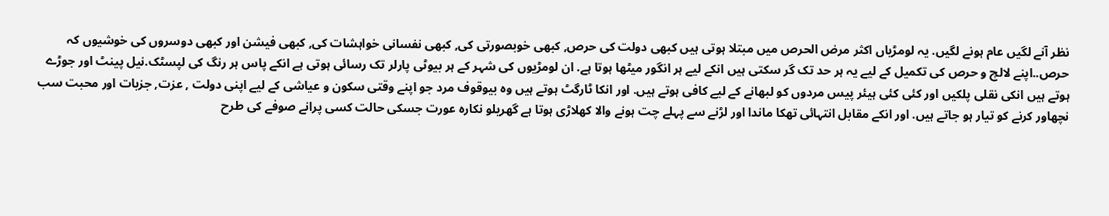نظر آنے لگیں عام ہونے لگیں. یہ لومڑیاں اکثر مرض الحرص میں مبتلا ہوتی ہیں کبھی دولت کی حرص, کبھی خوبصورتی کی, کبھی نفسانی خواہشات کی, کبھی فیشن اور کبھی دوسروں کی خوشیوں کہ حرص..اپنے لالچ و حرص کی تکمیل کے لیے یہ ہر حد تک گر سکتی ہیں انکے لیے ہر انگور میٹھا ہوتا ہے. ان لومڑیوں کی شہر کے ہر بیوٹی پارلر تک رسائی ہوتی ہے انکے پاس ہر رنگ کی لپسٹک.نیل پینٹ اور جوڑے ہوتے ہیں انکی نقلی پلکیں اور کئی کئی ہیئر پیس مردوں کو لبھانے کے لیے کافی ہوتے ہیں. اور انکا ٹارگٹ ہوتے ہیں وہ بیوقوف مرد جو اپنے وقتی سکون و عیاشی کے لیے اپنی دولت , عزت, جزبات اور محبت سب نچھاور کرنے کو تیار ہو جاتے ہیں. اور انکے مقابل انتہائی تھکا ماندا اور لڑنے سے پہلے چت ہونے والا کھلاڑی ہوتا ہے گھریلو نکارہ عورت جسکی حالت کسی پرانے صوفے کی طرح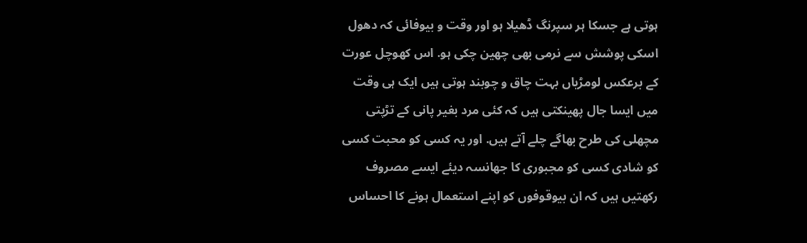ہوتی ہے جسکا ہر سپرنگ ڈھیلا ہو اور وقت و بیوفائی کہ دھول اسکی پوشش سے نرمی بھی چھین چکی ہو. اس کھوچل عورت کے برعکس لومڑیاں بہت چاق و چوبند ہوتی ہیں ایک ہی وقت میں ایسا جال پھینکتی ہیں کہ کئی مرد بغیر پانی کے تڑپتی مچھلی کی طرح بھاگے چلے آتے ہیں. اور یہ کسی کو محبت کسی کو شادی کسی کو مجبوری کا جھانسہ دیئے ایسے مصروف رکھتیں ہیں کہ ان بیوقوفوں کو اپنے استعمال ہونے کا احساس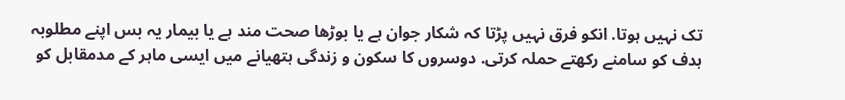تک نہیں ہوتا. انکو فرق نہیں پڑتا کہ شکار جوان ہے یا بوڑھا صحت مند ہے یا بیمار یہ بس اپنے مطلوبہ ہدف کو سامنے رکھتے حملہ کرتی. دوسروں کا سکون و زندگی ہتھیانے میں ایسی ماہر کے مدمقابل کو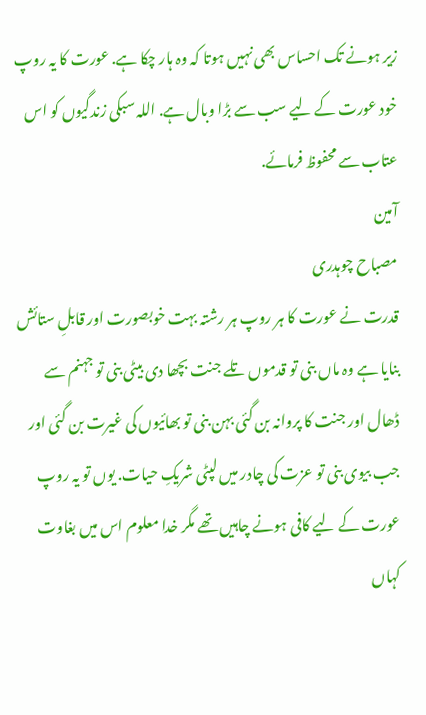زیر ہونے تک احساس بھی نہیں ہوتا کہ وہ ہار چکا ہے. عورت کا یہ روپ خود عورت کے لیے سب سے بڑا وبال ہے. اللہ سبکی زندگیوں کو اس عتاب سے محفوظ فرمائے.
آمین
مصباح چوہدری
قدرت نے عورت کا ہر روپ ہر رشتہ بہت خوبصورت اور قابلِ ستائش بنایا ہے وہ ماں بنی تو قدموں تلے جنت بچھا دی بیٹی بنی تو جہنم سے ڈھال اور جنت کا پروانہ بن گئی بہن بنی تو بھائیوں کی غیرت بن گئی اور جب بیوی بنی تو عزت کی چادر میں لپٹی شریکِ حیات. یوں تو یہ روپ عورت کے لیے کافی ہونے چاہیں تھے مگر خدا معلوم اس میں بغاوت کہاں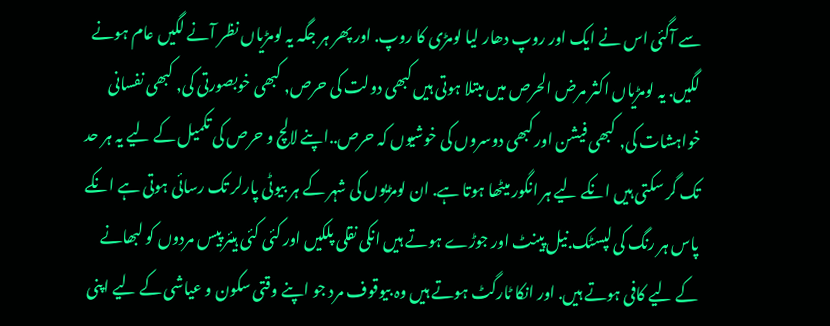سے آگئی اس نے ایک اور روپ دھار لیا لومڑی کا روپ. اور پھر ہر جگہ یہ لومڑیاں نظر آنے لگیں عام ہونے لگیں. یہ لومڑیاں اکثر مرض الحرص میں مبتلا ہوتی ہیں کبھی دولت کی حرص, کبھی خوبصورتی کی, کبھی نفسانی خواہشات کی, کبھی فیشن اور کبھی دوسروں کی خوشیوں کہ حرص..اپنے لالچ و حرص کی تکمیل کے لیے یہ ہر حد تک گر سکتی ہیں انکے لیے ہر انگور میٹھا ہوتا ہے. ان لومڑیوں کی شہر کے ہر بیوٹی پارلر تک رسائی ہوتی ہے انکے پاس ہر رنگ کی لپسٹک.نیل پینٹ اور جوڑے ہوتے ہیں انکی نقلی پلکیں اور کئی کئی ہیئر پیس مردوں کو لبھانے کے لیے کافی ہوتے ہیں. اور انکا ٹارگٹ ہوتے ہیں وہ بیوقوف مرد جو اپنے وقتی سکون و عیاشی کے لیے اپنی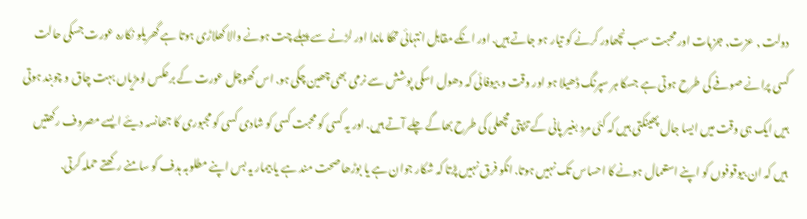دولت , عزت, جزبات اور محبت سب نچھاور کرنے کو تیار ہو جاتے ہیں. اور انکے مقابل انتہائی تھکا ماندا اور لڑنے سے پہلے چت ہونے والا کھلاڑی ہوتا ہے گھریلو نکارہ عورت جسکی حالت کسی پرانے صوفے کی طرح ہوتی ہے جسکا ہر سپرنگ ڈھیلا ہو اور وقت و بیوفائی کہ دھول اسکی پوشش سے نرمی بھی چھین چکی ہو. اس کھوچل عورت کے برعکس لومڑیاں بہت چاق و چوبند ہوتی ہیں ایک ہی وقت میں ایسا جال پھینکتی ہیں کہ کئی مرد بغیر پانی کے تڑپتی مچھلی کی طرح بھاگے چلے آتے ہیں. اور یہ کسی کو محبت کسی کو شادی کسی کو مجبوری کا جھانسہ دیئے ایسے مصروف رکھتیں ہیں کہ ان بیوقوفوں کو اپنے استعمال ہونے کا احساس تک نہیں ہوتا. انکو فرق نہیں پڑتا کہ شکار جوان ہے یا بوڑھا صحت مند ہے یا بیمار یہ بس اپنے مطلوبہ ہدف کو سامنے رکھتے حملہ کرتی.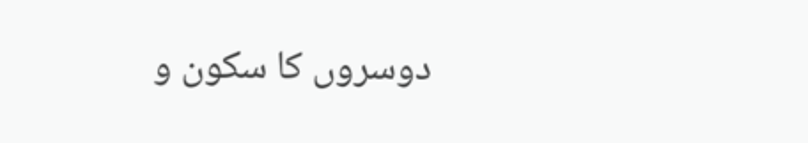دوسروں کا سکون و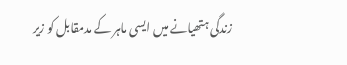زندگی ہتھیانے میں ایسی ماہر کے مدمقابل کو زیر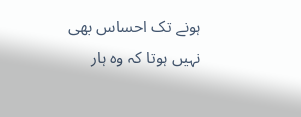ہونے تک احساس بھی نہیں ہوتا کہ وہ ہار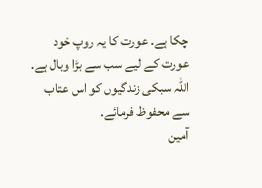چکا ہے. عورت کا یہ روپ خود عورت کے لیے سب سے بڑا وبال ہے. اللہ سبکی زندگیوں کو اس عتاب سے محفوظ فرمائے.
آمین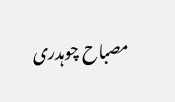مصباح چوہدری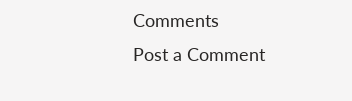Comments
Post a Comment